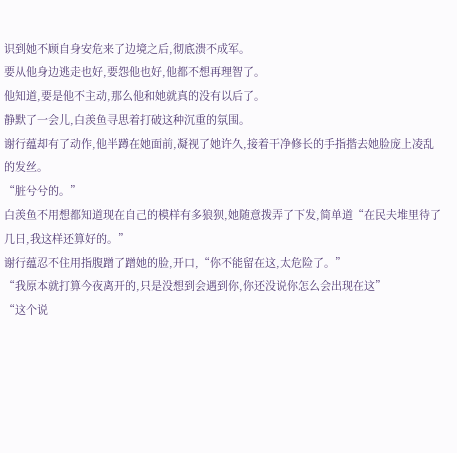识到她不顾自身安危来了边境之后,彻底溃不成军。
要从他身边逃走也好,要怨他也好,他都不想再理智了。
他知道,要是他不主动,那么他和她就真的没有以后了。
静默了一会儿,白羡鱼寻思着打破这种沉重的氛围。
谢行蕴却有了动作,他半蹲在她面前,凝视了她许久,接着干净修长的手指揩去她脸庞上凌乱的发丝。
“脏兮兮的。”
白羡鱼不用想都知道现在自己的模样有多狼狈,她随意拨弄了下发,简单道“在民夫堆里待了几日,我这样还算好的。”
谢行蕴忍不住用指腹蹭了蹭她的脸,开口,“你不能留在这,太危险了。”
“我原本就打算今夜离开的,只是没想到会遇到你,你还没说你怎么会出现在这”
“这个说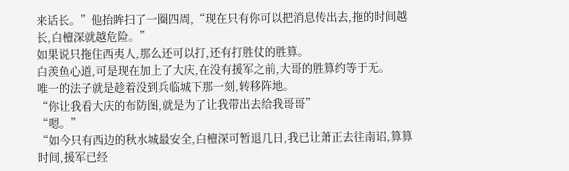来话长。”他抬眸扫了一圈四周,“现在只有你可以把消息传出去,拖的时间越长,白檀深就越危险。”
如果说只拖住西夷人,那么还可以打,还有打胜仗的胜算。
白羡鱼心道,可是现在加上了大庆,在没有援军之前,大哥的胜算约等于无。
唯一的法子就是趁着没到兵临城下那一刻,转移阵地。
“你让我看大庆的布防图,就是为了让我带出去给我哥哥”
“嗯。”
“如今只有西边的秋水城最安全,白檀深可暂退几日,我已让萧正去往南诏,算算时间,援军已经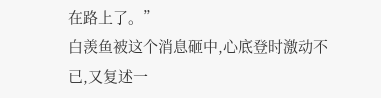在路上了。”
白羡鱼被这个消息砸中,心底登时激动不已,又复述一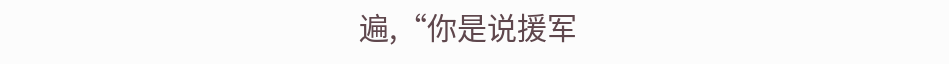遍,“你是说援军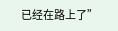已经在路上了”